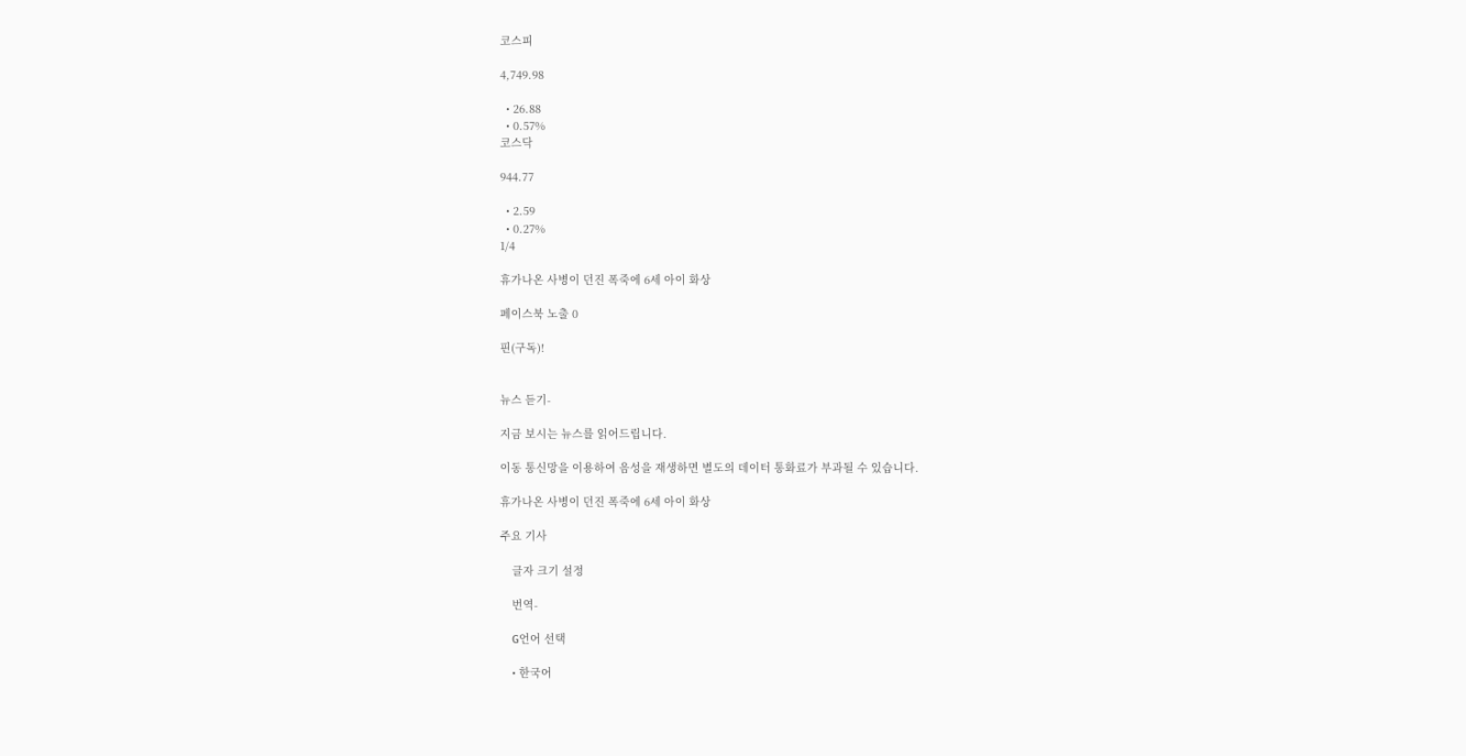코스피

4,749.98

  • 26.88
  • 0.57%
코스닥

944.77

  • 2.59
  • 0.27%
1/4

휴가나온 사병이 던진 폭죽에 6세 아이 화상

페이스북 노출 0

핀(구독)!


뉴스 듣기-

지금 보시는 뉴스를 읽어드립니다.

이동 통신망을 이용하여 음성을 재생하면 별도의 데이터 통화료가 부과될 수 있습니다.

휴가나온 사병이 던진 폭죽에 6세 아이 화상

주요 기사

    글자 크기 설정

    번역-

    G언어 선택

    • 한국어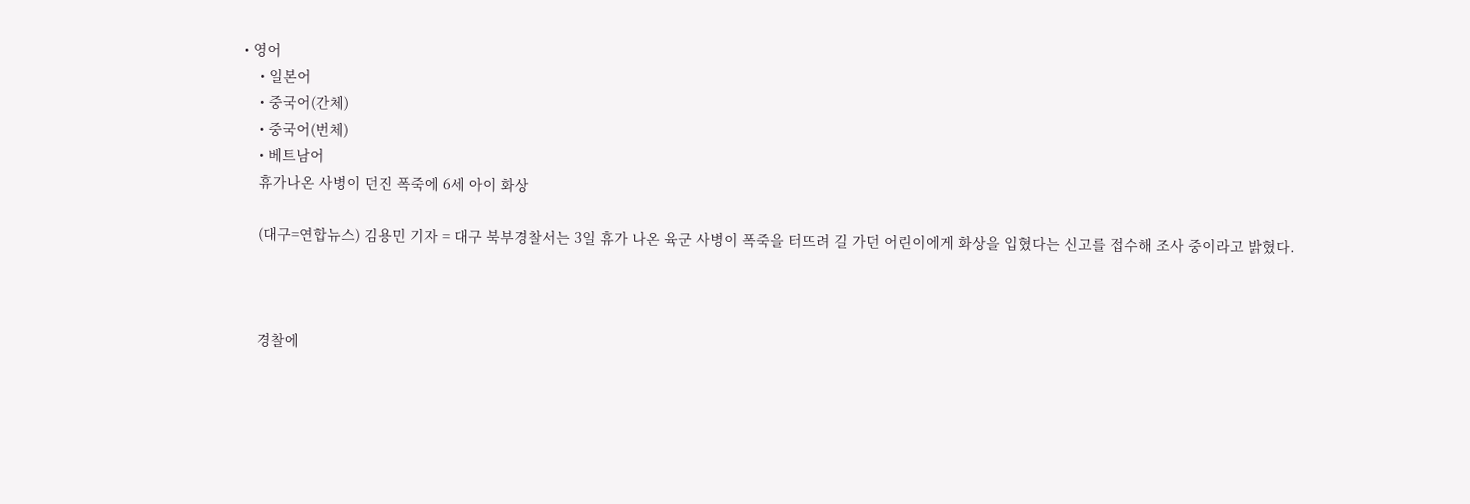• 영어
    • 일본어
    • 중국어(간체)
    • 중국어(번체)
    • 베트남어
    휴가나온 사병이 던진 폭죽에 6세 아이 화상

    (대구=연합뉴스) 김용민 기자 = 대구 북부경찰서는 3일 휴가 나온 육군 사병이 폭죽을 터뜨려 길 가던 어린이에게 화상을 입혔다는 신고를 접수해 조사 중이라고 밝혔다.



    경찰에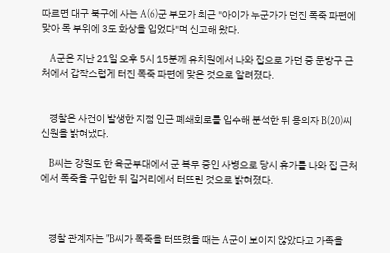따르면 대구 북구에 사는 A(6)군 부모가 최근 "아이가 누군가가 던진 폭죽 파편에 맞아 목 부위에 3도 화상을 입었다"며 신고해 왔다.

    A군은 지난 21일 오후 5시 15분께 유치원에서 나와 집으로 가던 중 문방구 근처에서 갑작스럽게 터진 폭죽 파편에 맞은 것으로 알려졌다.


    경찰은 사건이 발생한 지점 인근 폐쇄회로를 입수해 분석한 뒤 용의자 B(20)씨 신원을 밝혀냈다.

    B씨는 강원도 한 육군부대에서 군 복무 중인 사병으로 당시 휴가를 나와 집 근처에서 폭죽을 구입한 뒤 길거리에서 터뜨린 것으로 밝혀졌다.



    경찰 관계자는 "B씨가 폭죽을 터뜨렸을 때는 A군이 보이지 않았다고 가족을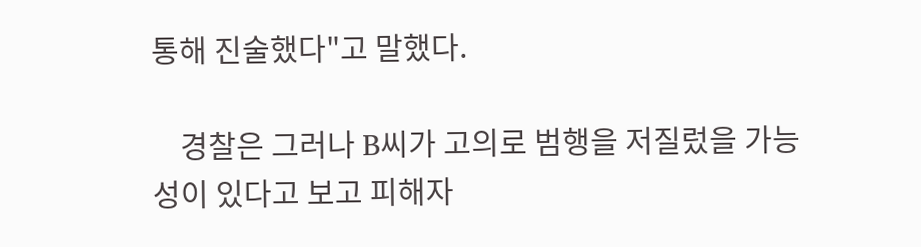통해 진술했다"고 말했다.

    경찰은 그러나 B씨가 고의로 범행을 저질렀을 가능성이 있다고 보고 피해자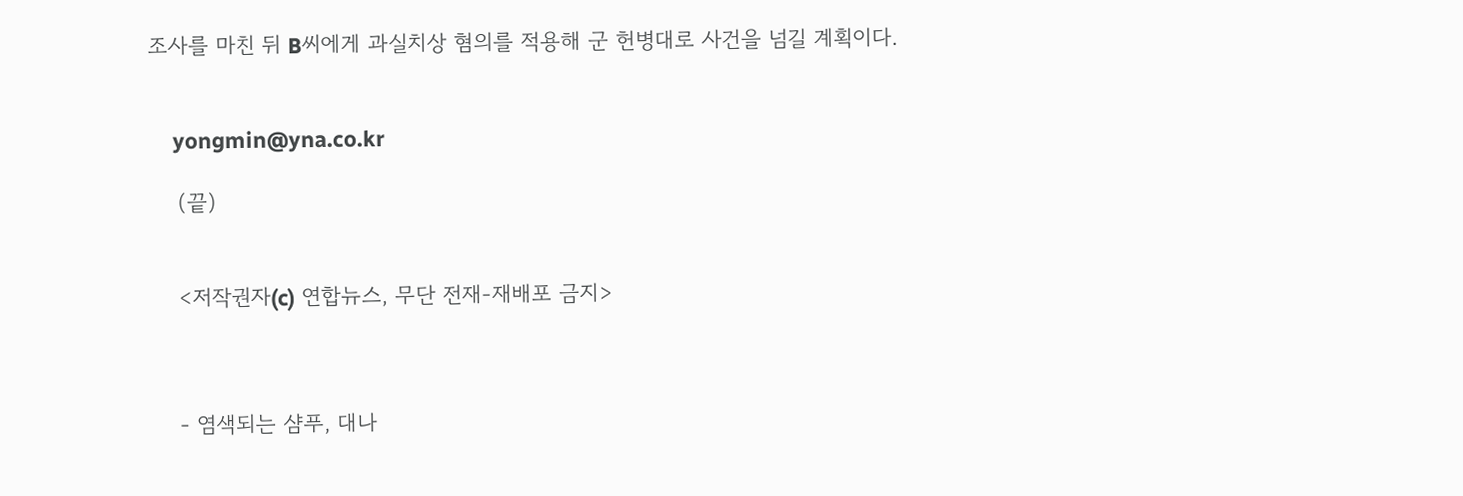조사를 마친 뒤 B씨에게 과실치상 혐의를 적용해 군 헌병대로 사건을 넘길 계획이다.


    yongmin@yna.co.kr

    (끝)


    <저작권자(c) 연합뉴스, 무단 전재-재배포 금지>



    - 염색되는 샴푸, 대나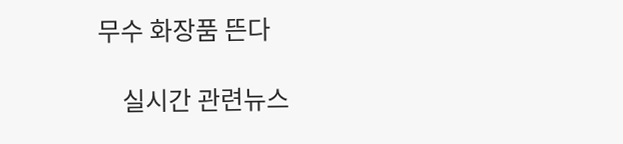무수 화장품 뜬다

    실시간 관련뉴스